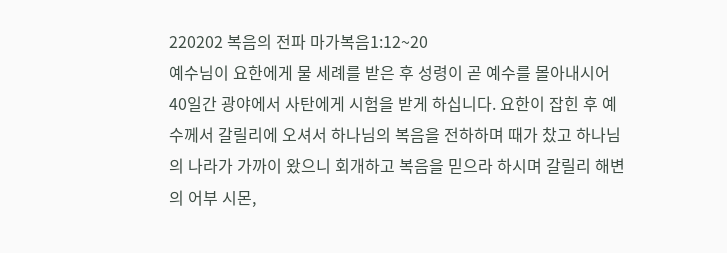220202 복음의 전파 마가복음1:12~20
예수님이 요한에게 물 세례를 받은 후 성령이 곧 예수를 몰아내시어 40일간 광야에서 사탄에게 시험을 받게 하십니다. 요한이 잡힌 후 예수께서 갈릴리에 오셔서 하나님의 복음을 전하하며 때가 찼고 하나님의 나라가 가까이 왔으니 회개하고 복음을 믿으라 하시며 갈릴리 해변의 어부 시몬,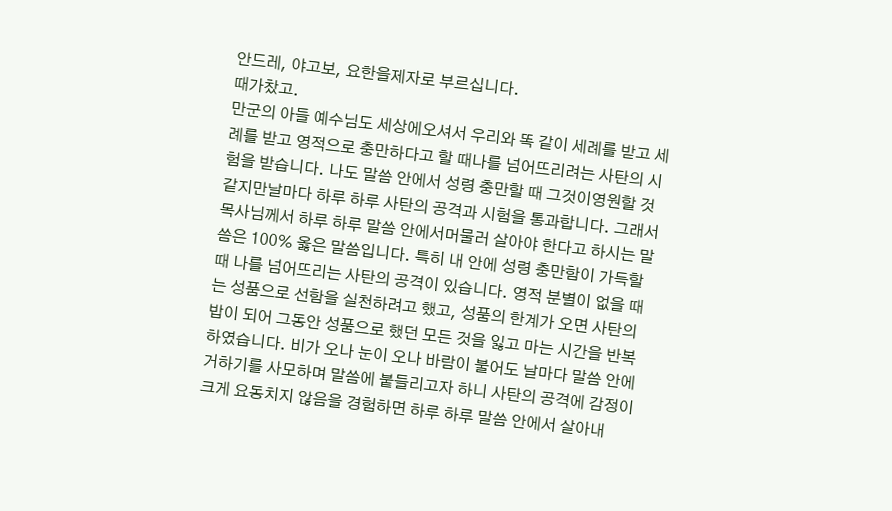안드레, 야고보, 요한을제자로 부르십니다.
때가찼고.
만군의 아들 예수님도 세상에오셔서 우리와 똑 같이 세례를 받고 세례를 받고 영적으로 충만하다고 할 때나를 넘어뜨리려는 사탄의 시험을 받습니다. 나도 말씀 안에서 성령 충만할 때 그것이영원할 것 같지만날마다 하루 하루 사탄의 공격과 시험을 통과합니다. 그래서 목사님께서 하루 하루 말씀 안에서머물러 살아야 한다고 하시는 말씀은 100% 옳은 말씀입니다. 특히 내 안에 성령 충만함이 가득할 때 나를 넘어뜨리는 사탄의 공격이 있습니다. 영적 분별이 없을 때는 성품으로 선함을 실천하려고 했고, 성품의 한계가 오면 사탄의 밥이 되어 그동안 성품으로 했던 모든 것을 잃고 마는 시간을 반복하였습니다. 비가 오나 눈이 오나 바람이 불어도 날마다 말씀 안에 거하기를 사모하며 말씀에 붙들리고자 하니 사탄의 공격에 감정이 크게 요동치지 않음을 경험하면 하루 하루 말씀 안에서 살아내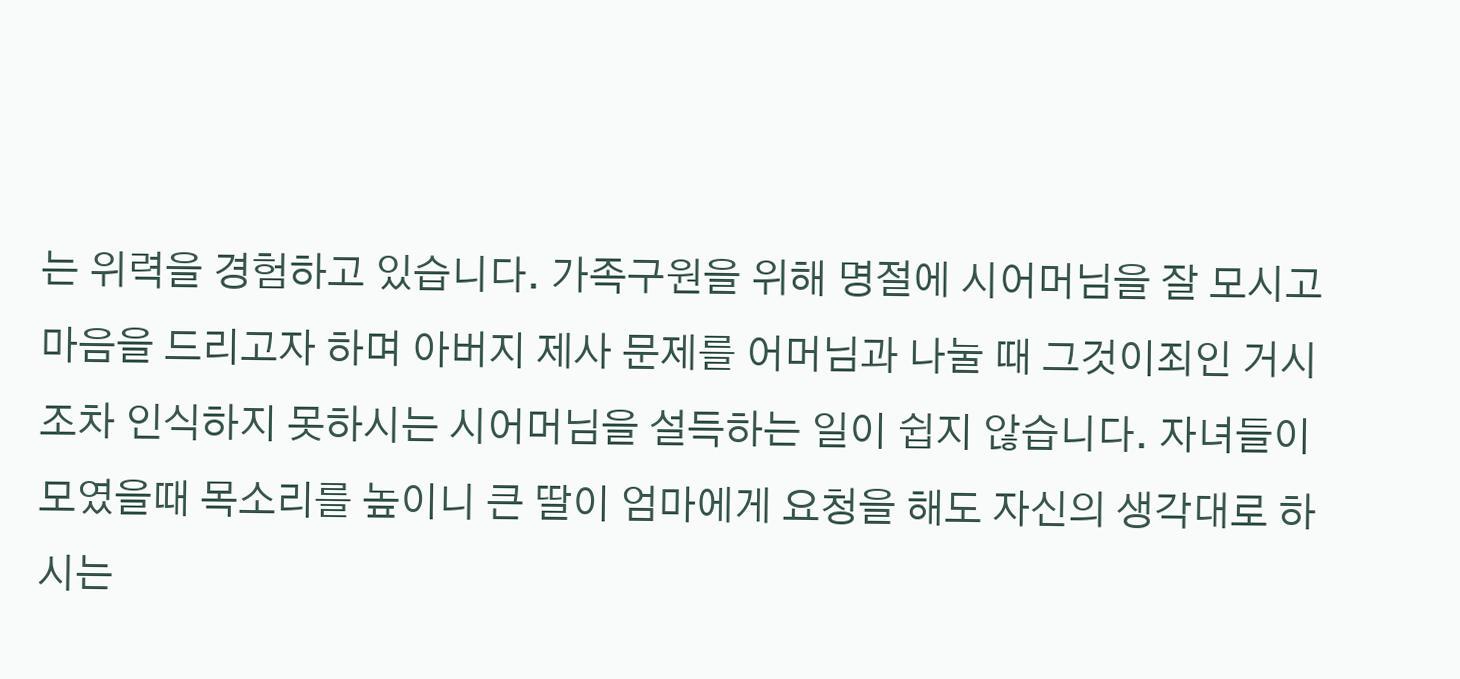는 위력을 경험하고 있습니다. 가족구원을 위해 명절에 시어머님을 잘 모시고 마음을 드리고자 하며 아버지 제사 문제를 어머님과 나눌 때 그것이죄인 거시조차 인식하지 못하시는 시어머님을 설득하는 일이 쉽지 않습니다. 자녀들이 모였을때 목소리를 높이니 큰 딸이 엄마에게 요청을 해도 자신의 생각대로 하시는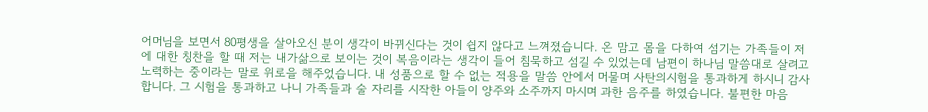어머님을 보면서 80평생을 살아오신 분이 생각이 바뀌신다는 것이 쉽지 않다고 느껴졌습니다. 온 맘고 몸을 다하여 섬기는 가족들이 저에 대한 칭찬을 할 때 저는 내가삶으로 보이는 것이 복음이라는 생각이 들어 침묵하고 섬길 수 있었는데 남편이 하나님 말씀대로 살려고 노력하는 중이라는 말로 위로을 해주었습니다. 내 성품으로 할 수 없는 적용을 말씀 안에서 머물며 사탄의시험을 통과하게 하시니 감사합니다. 그 시험을 통과하고 나니 가족들과 술 자리를 시작한 아들이 양주와 소주까지 마시며 과한 음주를 하였습니다. 불편한 마음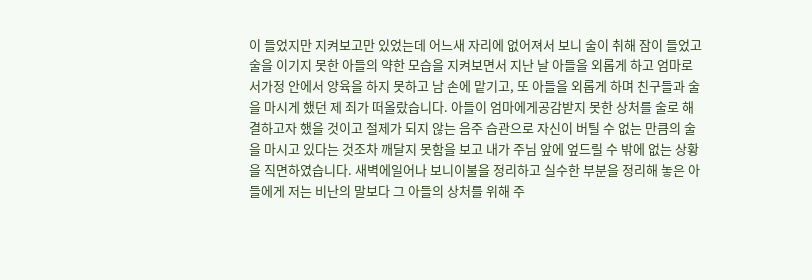이 들었지만 지켜보고만 있었는데 어느새 자리에 없어져서 보니 술이 취해 잠이 들었고 술을 이기지 못한 아들의 약한 모습을 지켜보면서 지난 날 아들을 외롭게 하고 엄마로서가정 안에서 양육을 하지 못하고 남 손에 맡기고, 또 아들을 외롭게 하며 친구들과 술을 마시게 했던 제 죄가 떠올랐습니다. 아들이 엄마에게공감받지 못한 상처를 술로 해결하고자 했을 것이고 절제가 되지 않는 음주 습관으로 자신이 버틸 수 없는 만큼의 술을 마시고 있다는 것조차 깨달지 못함을 보고 내가 주님 앞에 엎드릴 수 밖에 없는 상황을 직면하였습니다. 새벽에일어나 보니이불을 정리하고 실수한 부분을 정리해 놓은 아들에게 저는 비난의 말보다 그 아들의 상처를 위해 주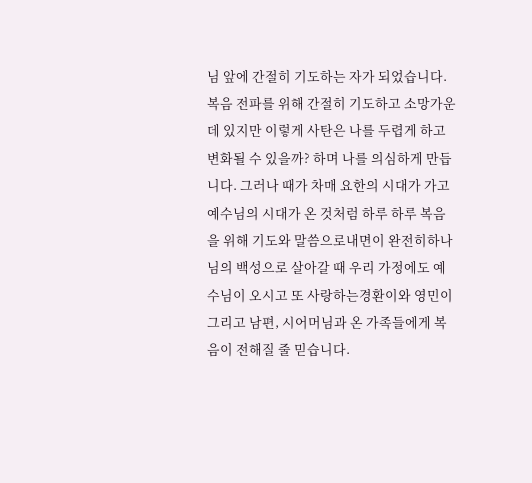님 앞에 간절히 기도하는 자가 되었습니다. 복음 전파를 위해 간절히 기도하고 소망가운데 있지만 이렇게 사탄은 나를 두렵게 하고변화될 수 있을까? 하며 나를 의심하게 만듭니다. 그러나 때가 차매 요한의 시대가 가고 예수님의 시대가 온 것처럼 하루 하루 복음을 위해 기도와 말씀으로내면이 완전히하나님의 백성으로 살아갈 때 우리 가정에도 예수님이 오시고 또 사랑하는경환이와 영민이 그리고 남편, 시어머님과 온 가족들에게 복음이 전해질 줄 믿습니다.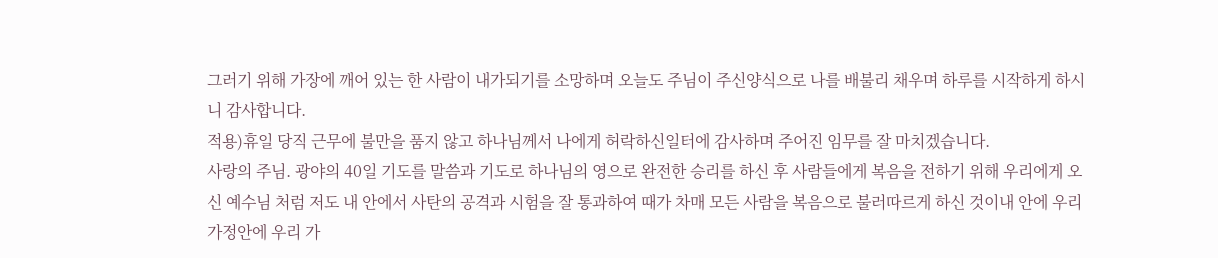그러기 위해 가장에 깨어 있는 한 사람이 내가되기를 소망하며 오늘도 주님이 주신양식으로 나를 배불리 채우며 하루를 시작하게 하시니 감사합니다.
적용)휴일 당직 근무에 불만을 품지 않고 하나님께서 나에게 허락하신일터에 감사하며 주어진 임무를 잘 마치겠습니다.
사랑의 주님. 광야의 40일 기도를 말씀과 기도로 하나님의 영으로 완전한 승리를 하신 후 사람들에게 복음을 전하기 위해 우리에게 오신 예수님 처럼 저도 내 안에서 사탄의 공격과 시험을 잘 통과하여 때가 차매 모든 사람을 복음으로 불러따르게 하신 것이내 안에 우리 가정안에 우리 가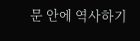문 안에 역사하기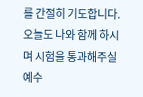를 간절히 기도합니다. 오늘도 나와 함께 하시며 시험을 통과해주실 예수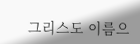그리스도 이름으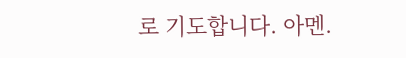로 기도합니다. 아멘.